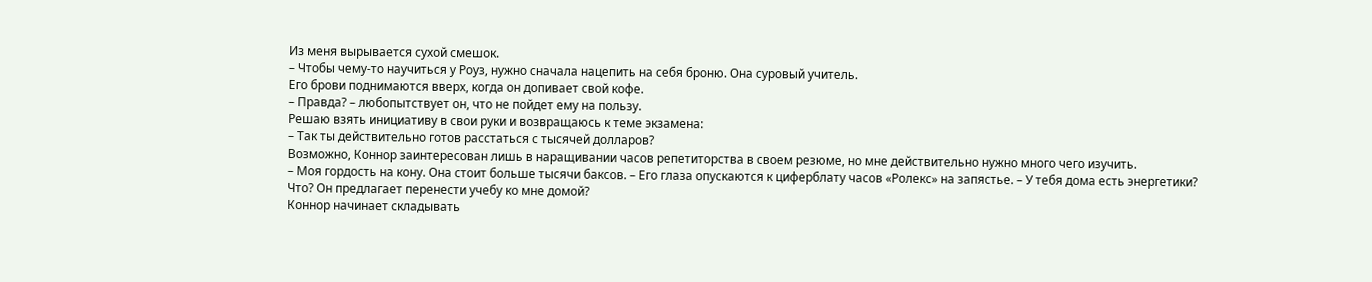Из меня вырывается сухой смешок.
– Чтобы чему-то научиться у Роуз, нужно сначала нацепить на себя броню. Она суровый учитель.
Его брови поднимаются вверх, когда он допивает свой кофе.
– Правда? – любопытствует он, что не пойдет ему на пользу.
Решаю взять инициативу в свои руки и возвращаюсь к теме экзамена:
– Так ты действительно готов расстаться с тысячей долларов?
Возможно, Коннор заинтересован лишь в наращивании часов репетиторства в своем резюме, но мне действительно нужно много чего изучить.
– Моя гордость на кону. Она стоит больше тысячи баксов. – Его глаза опускаются к циферблату часов «Ролекс» на запястье. – У тебя дома есть энергетики?
Что? Он предлагает перенести учебу ко мне домой?
Коннор начинает складывать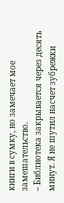книги в сумку, но замечает мое замешательство.
– Библиотека закрывается через десять минут. Я не шутил насчет зубрежки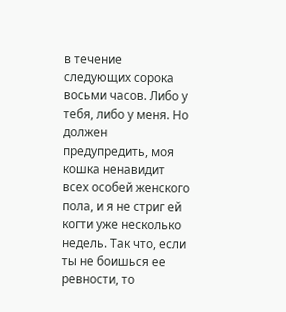в течение следующих сорока восьми часов. Либо у тебя, либо у меня. Но должен предупредить, моя кошка ненавидит всех особей женского пола, и я не стриг ей когти уже несколько недель. Так что, если ты не боишься ее ревности, то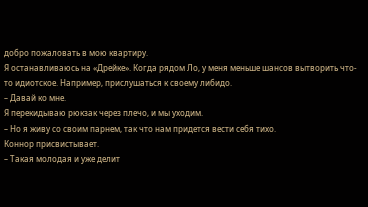добро пожаловать в мою квартиру.
Я останавливаюсь на «Дрейке». Когда рядом Ло, у меня меньше шансов вытворить что-то идиотское. Например, прислушаться к своему либидо.
– Давай ко мне.
Я перекидываю рюкзак через плечо, и мы уходим.
– Но я живу со своим парнем, так что нам придется вести себя тихо.
Коннор присвистывает.
– Такая молодая и уже делит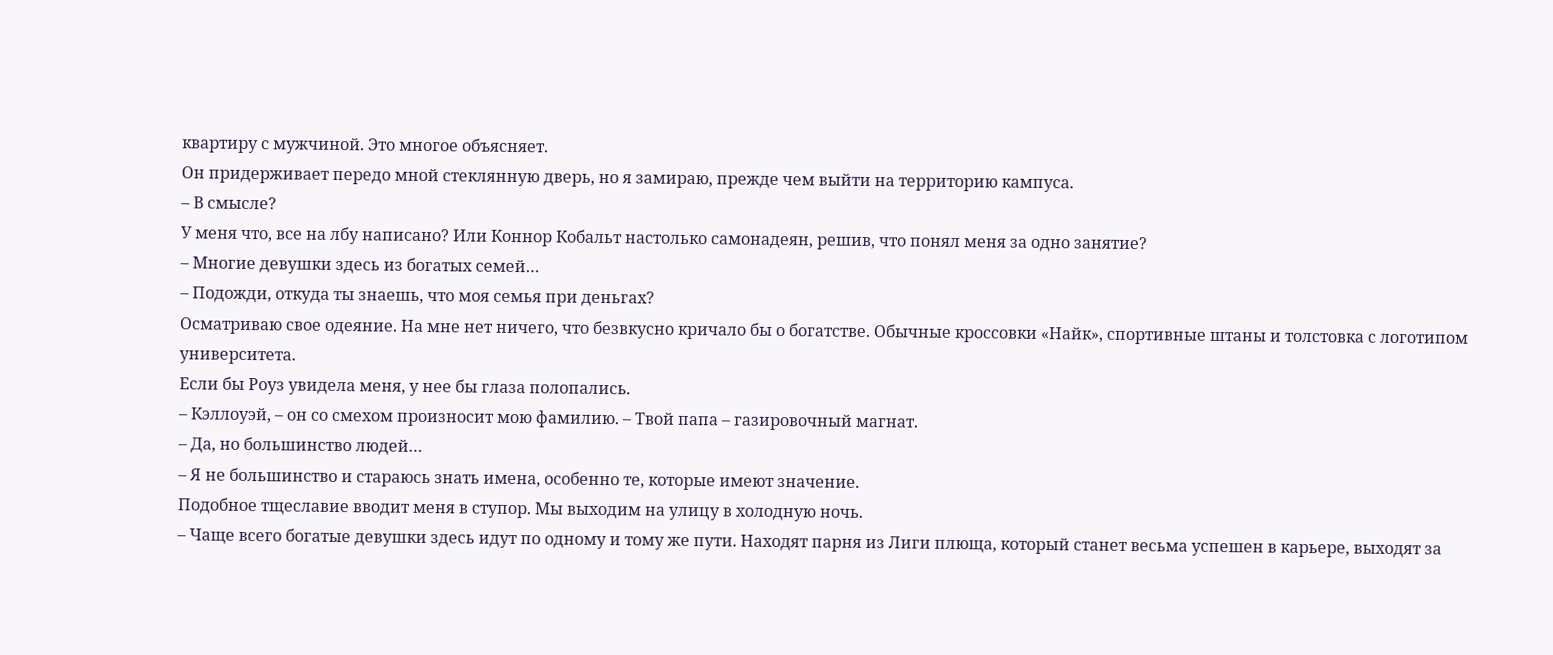квартиру с мужчиной. Это многое объясняет.
Он придерживает передо мной стеклянную дверь, но я замираю, прежде чем выйти на территорию кампуса.
– В смысле?
У меня что, все на лбу написано? Или Коннор Кобальт настолько самонадеян, решив, что понял меня за одно занятие?
– Многие девушки здесь из богатых семей…
– Подожди, откуда ты знаешь, что моя семья при деньгах?
Осматриваю свое одеяние. На мне нет ничего, что безвкусно кричало бы о богатстве. Обычные кроссовки «Найк», спортивные штаны и толстовка с логотипом университета.
Если бы Роуз увидела меня, у нее бы глаза полопались.
– Кэллоуэй, – он со смехом произносит мою фамилию. – Твой папа – газировочный магнат.
– Да, но большинство людей…
– Я не большинство и стараюсь знать имена, особенно те, которые имеют значение.
Подобное тщеславие вводит меня в ступор. Мы выходим на улицу в холодную ночь.
– Чаще всего богатые девушки здесь идут по одному и тому же пути. Находят парня из Лиги плюща, который станет весьма успешен в карьере, выходят за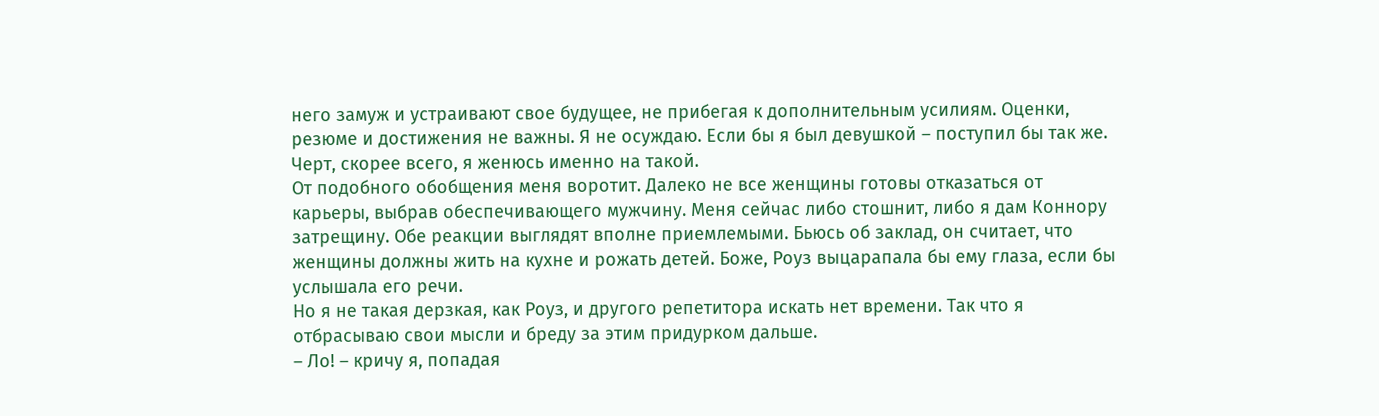него замуж и устраивают свое будущее, не прибегая к дополнительным усилиям. Оценки, резюме и достижения не важны. Я не осуждаю. Если бы я был девушкой – поступил бы так же. Черт, скорее всего, я женюсь именно на такой.
От подобного обобщения меня воротит. Далеко не все женщины готовы отказаться от карьеры, выбрав обеспечивающего мужчину. Меня сейчас либо стошнит, либо я дам Коннору затрещину. Обе реакции выглядят вполне приемлемыми. Бьюсь об заклад, он считает, что женщины должны жить на кухне и рожать детей. Боже, Роуз выцарапала бы ему глаза, если бы услышала его речи.
Но я не такая дерзкая, как Роуз, и другого репетитора искать нет времени. Так что я отбрасываю свои мысли и бреду за этим придурком дальше.
– Ло! – кричу я, попадая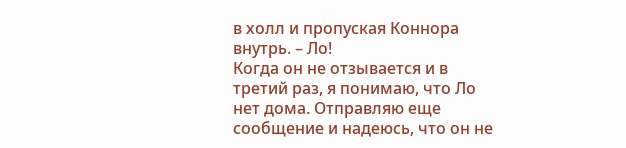в холл и пропуская Коннора внутрь. – Ло!
Когда он не отзывается и в третий раз, я понимаю, что Ло нет дома. Отправляю еще сообщение и надеюсь, что он не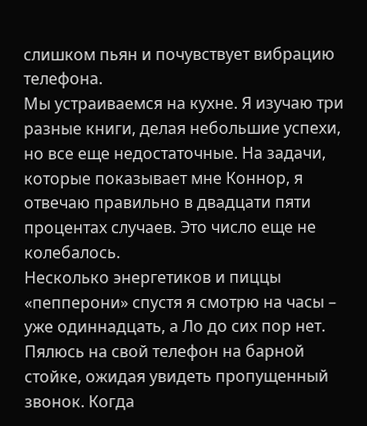слишком пьян и почувствует вибрацию телефона.
Мы устраиваемся на кухне. Я изучаю три разные книги, делая небольшие успехи, но все еще недостаточные. На задачи, которые показывает мне Коннор, я отвечаю правильно в двадцати пяти процентах случаев. Это число еще не колебалось.
Несколько энергетиков и пиццы «пепперони» спустя я смотрю на часы – уже одиннадцать, а Ло до сих пор нет. Пялюсь на свой телефон на барной стойке, ожидая увидеть пропущенный звонок. Когда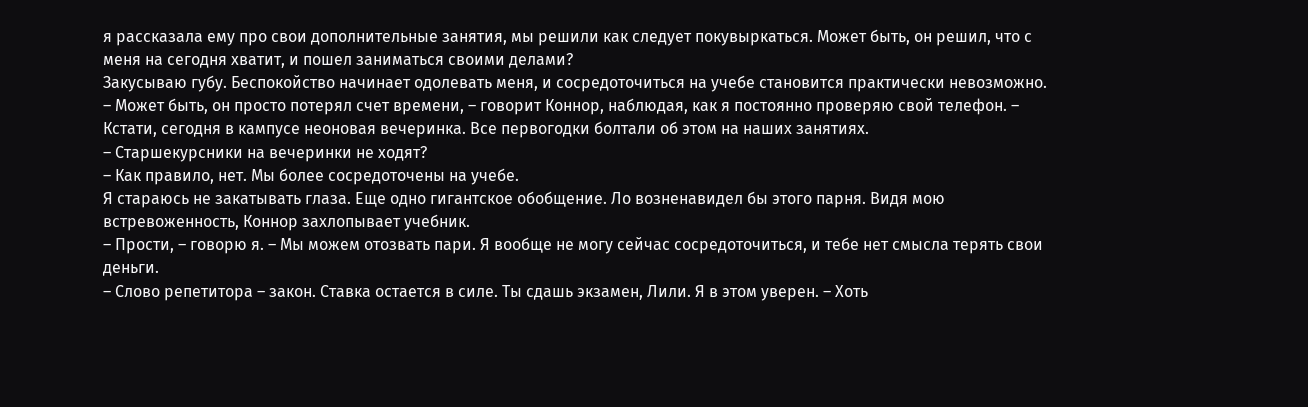я рассказала ему про свои дополнительные занятия, мы решили как следует покувыркаться. Может быть, он решил, что с меня на сегодня хватит, и пошел заниматься своими делами?
Закусываю губу. Беспокойство начинает одолевать меня, и сосредоточиться на учебе становится практически невозможно.
– Может быть, он просто потерял счет времени, – говорит Коннор, наблюдая, как я постоянно проверяю свой телефон. – Кстати, сегодня в кампусе неоновая вечеринка. Все первогодки болтали об этом на наших занятиях.
– Старшекурсники на вечеринки не ходят?
– Как правило, нет. Мы более сосредоточены на учебе.
Я стараюсь не закатывать глаза. Еще одно гигантское обобщение. Ло возненавидел бы этого парня. Видя мою встревоженность, Коннор захлопывает учебник.
– Прости, – говорю я. – Мы можем отозвать пари. Я вообще не могу сейчас сосредоточиться, и тебе нет смысла терять свои деньги.
– Слово репетитора – закон. Ставка остается в силе. Ты сдашь экзамен, Лили. Я в этом уверен. – Хоть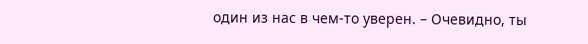один из нас в чем-то уверен. – Очевидно, ты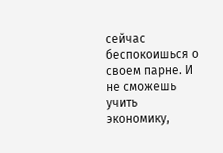сейчас беспокоишься о своем парне. И не сможешь учить экономику,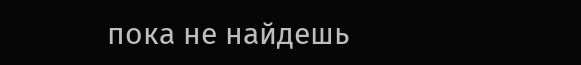пока не найдешь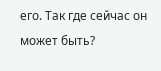его. Так где сейчас он может быть?